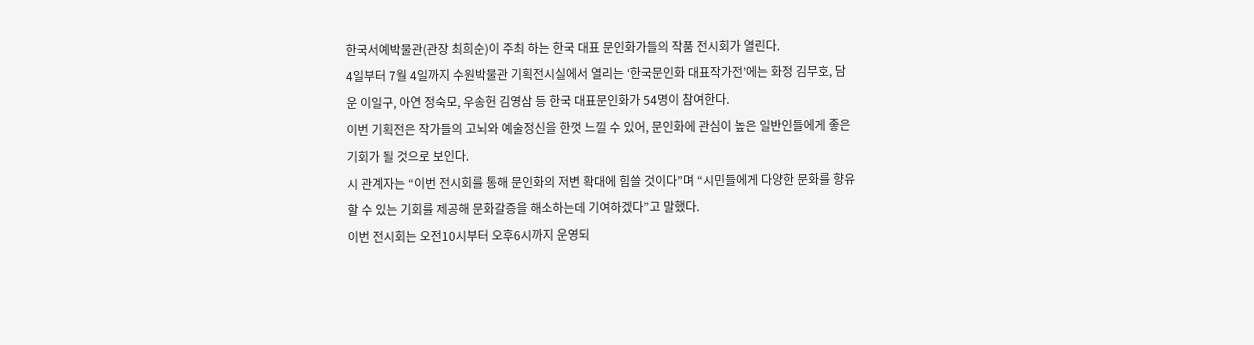한국서예박물관(관장 최희순)이 주최 하는 한국 대표 문인화가들의 작품 전시회가 열린다.
4일부터 7월 4일까지 수원박물관 기획전시실에서 열리는 ‘한국문인화 대표작가전’에는 화정 김무호, 담운 이일구, 아연 정숙모, 우송헌 김영삼 등 한국 대표문인화가 54명이 참여한다.
이번 기획전은 작가들의 고뇌와 예술정신을 한껏 느낄 수 있어, 문인화에 관심이 높은 일반인들에게 좋은 기회가 될 것으로 보인다.
시 관계자는 “이번 전시회를 통해 문인화의 저변 확대에 힘쓸 것이다”며 “시민들에게 다양한 문화를 향유할 수 있는 기회를 제공해 문화갈증을 해소하는데 기여하겠다”고 말했다.
이번 전시회는 오전10시부터 오후6시까지 운영되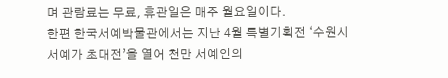며 관람료는 무료, 휴관일은 매주 월요일이다.
한편 한국서예박물관에서는 지난 4월 특별기획전 ‘수원시 서예가 초대전’을 열어 천만 서예인의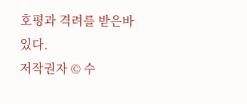호평과 격려를 받은바 있다.
저작권자 © 수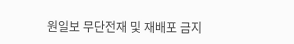원일보 무단전재 및 재배포 금지